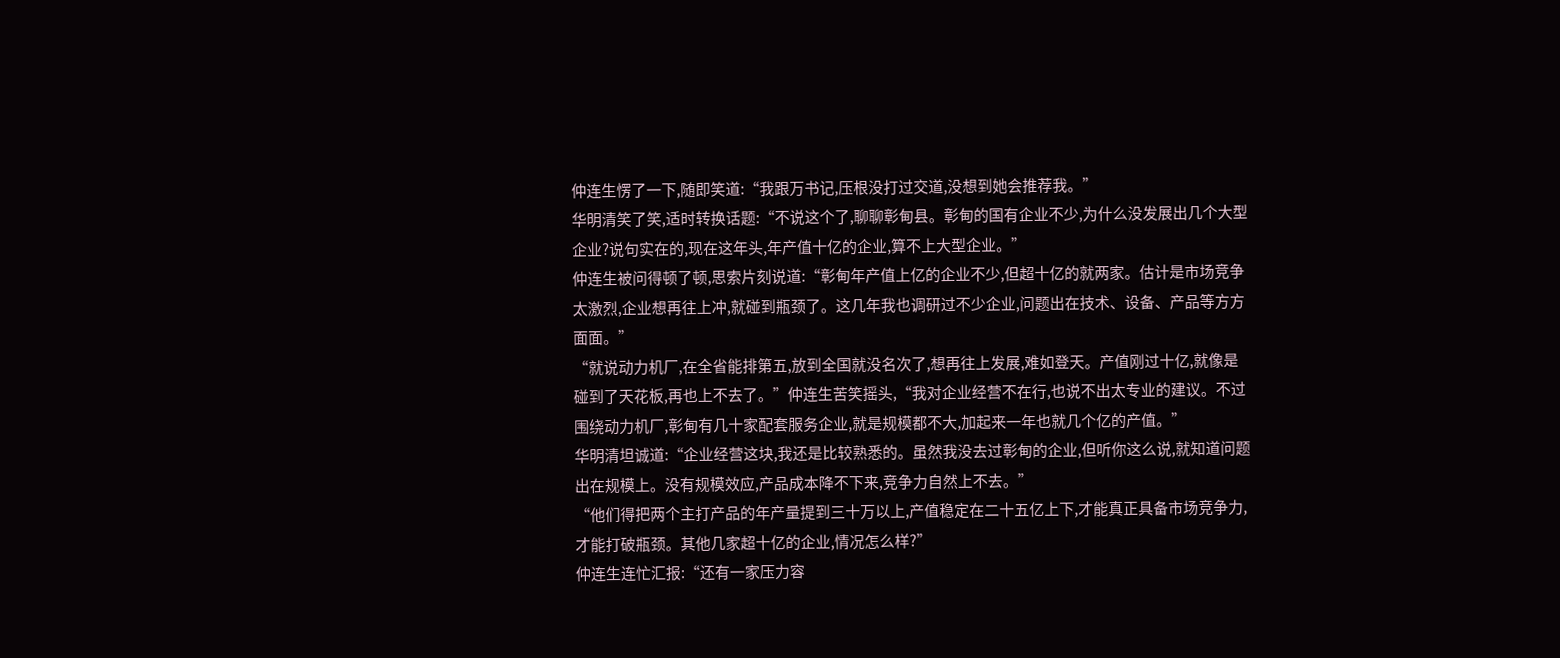仲连生愣了一下,随即笑道:“我跟万书记,压根没打过交道,没想到她会推荐我。”
华明清笑了笑,适时转换话题:“不说这个了,聊聊彰甸县。彰甸的国有企业不少,为什么没发展出几个大型企业?说句实在的,现在这年头,年产值十亿的企业,算不上大型企业。”
仲连生被问得顿了顿,思索片刻说道:“彰甸年产值上亿的企业不少,但超十亿的就两家。估计是市场竞争太激烈,企业想再往上冲,就碰到瓶颈了。这几年我也调研过不少企业,问题出在技术、设备、产品等方方面面。”
“就说动力机厂,在全省能排第五,放到全国就没名次了,想再往上发展,难如登天。产值刚过十亿,就像是碰到了天花板,再也上不去了。”仲连生苦笑摇头,“我对企业经营不在行,也说不出太专业的建议。不过围绕动力机厂,彰甸有几十家配套服务企业,就是规模都不大,加起来一年也就几个亿的产值。”
华明清坦诚道:“企业经营这块,我还是比较熟悉的。虽然我没去过彰甸的企业,但听你这么说,就知道问题出在规模上。没有规模效应,产品成本降不下来,竞争力自然上不去。”
“他们得把两个主打产品的年产量提到三十万以上,产值稳定在二十五亿上下,才能真正具备市场竞争力,才能打破瓶颈。其他几家超十亿的企业,情况怎么样?”
仲连生连忙汇报:“还有一家压力容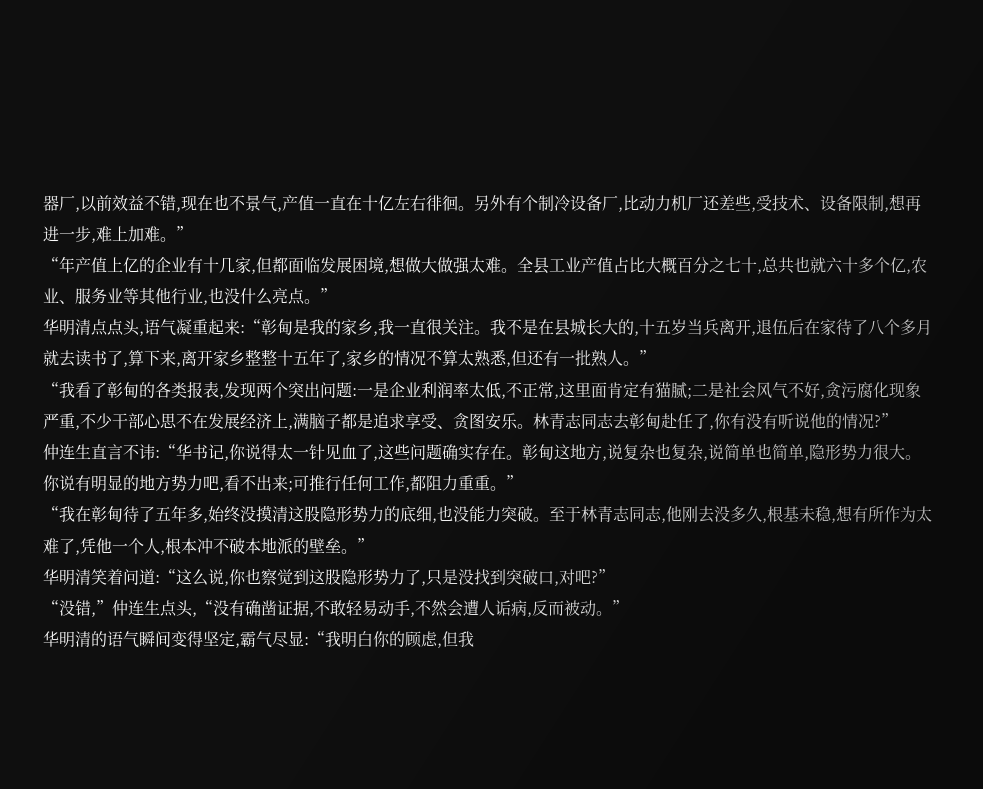器厂,以前效益不错,现在也不景气,产值一直在十亿左右徘徊。另外有个制冷设备厂,比动力机厂还差些,受技术、设备限制,想再进一步,难上加难。”
“年产值上亿的企业有十几家,但都面临发展困境,想做大做强太难。全县工业产值占比大概百分之七十,总共也就六十多个亿,农业、服务业等其他行业,也没什么亮点。”
华明清点点头,语气凝重起来:“彰甸是我的家乡,我一直很关注。我不是在县城长大的,十五岁当兵离开,退伍后在家待了八个多月就去读书了,算下来,离开家乡整整十五年了,家乡的情况不算太熟悉,但还有一批熟人。”
“我看了彰甸的各类报表,发现两个突出问题:一是企业利润率太低,不正常,这里面肯定有猫腻;二是社会风气不好,贪污腐化现象严重,不少干部心思不在发展经济上,满脑子都是追求享受、贪图安乐。林青志同志去彰甸赴任了,你有没有听说他的情况?”
仲连生直言不讳:“华书记,你说得太一针见血了,这些问题确实存在。彰甸这地方,说复杂也复杂,说简单也简单,隐形势力很大。你说有明显的地方势力吧,看不出来;可推行任何工作,都阻力重重。”
“我在彰甸待了五年多,始终没摸清这股隐形势力的底细,也没能力突破。至于林青志同志,他刚去没多久,根基未稳,想有所作为太难了,凭他一个人,根本冲不破本地派的壁垒。”
华明清笑着问道:“这么说,你也察觉到这股隐形势力了,只是没找到突破口,对吧?”
“没错,”仲连生点头,“没有确凿证据,不敢轻易动手,不然会遭人诟病,反而被动。”
华明清的语气瞬间变得坚定,霸气尽显:“我明白你的顾虑,但我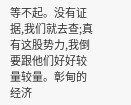等不起。没有证据,我们就去查;真有这股势力,我倒要跟他们好好较量较量。彰甸的经济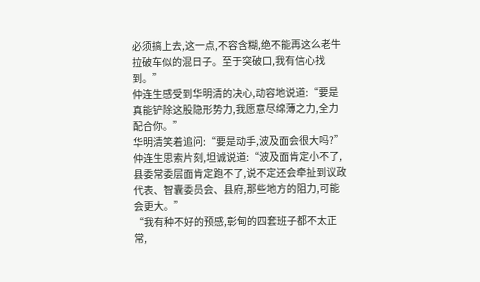必须搞上去,这一点,不容含糊,绝不能再这么老牛拉破车似的混日子。至于突破口,我有信心找到。”
仲连生感受到华明清的决心,动容地说道:“要是真能铲除这股隐形势力,我愿意尽绵薄之力,全力配合你。”
华明清笑着追问:“要是动手,波及面会很大吗?”
仲连生思索片刻,坦诚说道:“波及面肯定小不了,县委常委层面肯定跑不了,说不定还会牵扯到议政代表、智囊委员会、县府,那些地方的阻力,可能会更大。”
“我有种不好的预感,彰甸的四套班子都不太正常,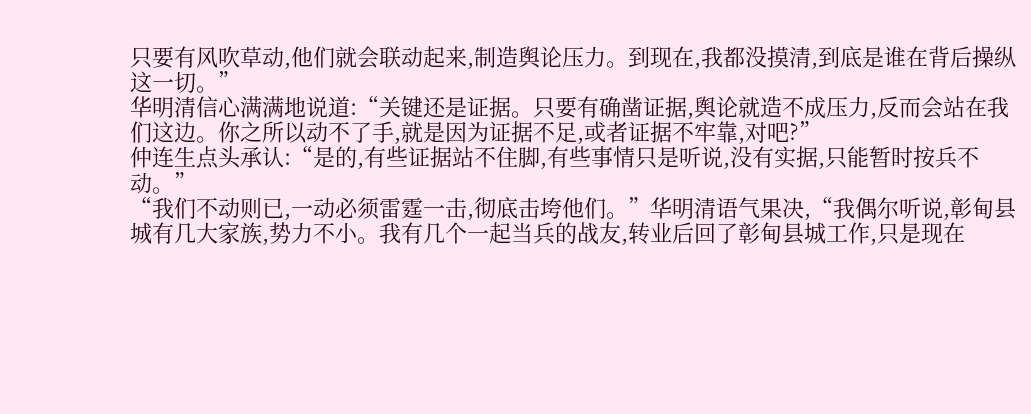只要有风吹草动,他们就会联动起来,制造舆论压力。到现在,我都没摸清,到底是谁在背后操纵这一切。”
华明清信心满满地说道:“关键还是证据。只要有确凿证据,舆论就造不成压力,反而会站在我们这边。你之所以动不了手,就是因为证据不足,或者证据不牢靠,对吧?”
仲连生点头承认:“是的,有些证据站不住脚,有些事情只是听说,没有实据,只能暂时按兵不动。”
“我们不动则已,一动必须雷霆一击,彻底击垮他们。”华明清语气果决,“我偶尔听说,彰甸县城有几大家族,势力不小。我有几个一起当兵的战友,转业后回了彰甸县城工作,只是现在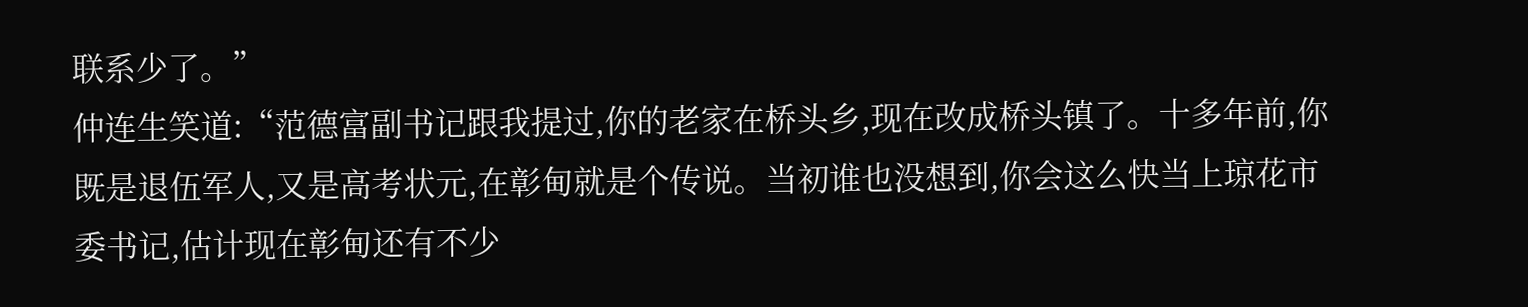联系少了。”
仲连生笑道:“范德富副书记跟我提过,你的老家在桥头乡,现在改成桥头镇了。十多年前,你既是退伍军人,又是高考状元,在彰甸就是个传说。当初谁也没想到,你会这么快当上琼花市委书记,估计现在彰甸还有不少